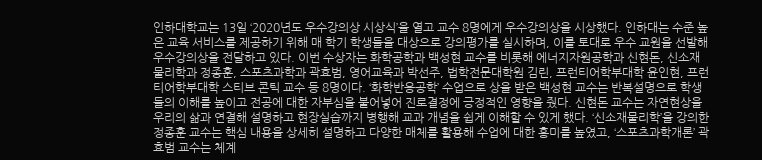인하대학교는 13일 ‘2020년도 우수강의상 시상식’을 열고 교수 8명에게 우수강의상을 시상했다. 인하대는 수준 높은 교육 서비스를 제공하기 위해 매 학기 학생들을 대상으로 강의평가를 실시하며, 이를 토대로 우수 교원을 선발해 우수강의상을 전달하고 있다. 이번 수상자는 화학공학과 백성현 교수를 비롯해 에너지자원공학과 신현돈, 신소재물리학과 정종훈, 스포츠과학과 곽효범, 영어교육과 박선주, 법학전문대학원 김린, 프런티어학부대학 윤인현, 프런티어학부대학 스티브 콘틱 교수 등 8명이다. ‘화학반응공학’ 수업으로 상을 받은 백성현 교수는 반복설명으로 학생들의 이해를 높이고 전공에 대한 자부심을 불어넣어 진로결정에 긍정적인 영향을 줬다. 신현돈 교수는 자연현상을 우리의 삶과 연결해 설명하고 현장실습까지 병행해 교과 개념을 쉽게 이해할 수 있게 했다. ‘신소재물리학’을 강의한 정종훈 교수는 핵심 내용을 상세히 설명하고 다양한 매체를 활용해 수업에 대한 흥미를 높였고, ‘스포츠과학개론’ 곽효범 교수는 체계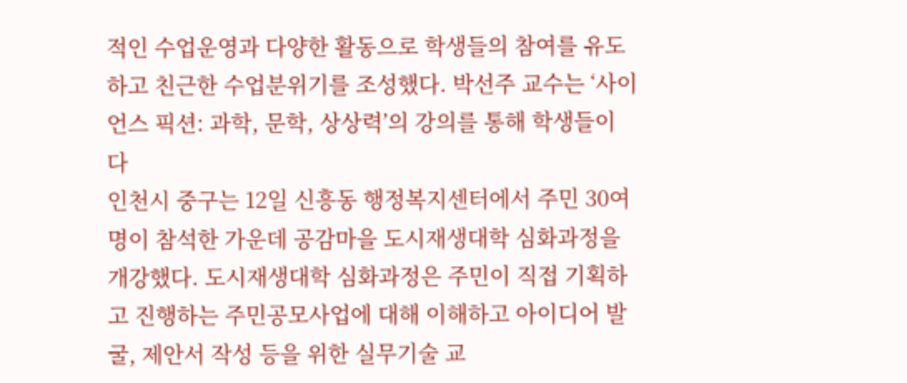적인 수업운영과 다양한 활동으로 학생들의 참여를 유도하고 친근한 수업분위기를 조성했다. 박선주 교수는 ‘사이언스 픽션: 과학, 문학, 상상력’의 강의를 통해 학생들이 다
인천시 중구는 12일 신흥동 행정복지센터에서 주민 30여 명이 참석한 가운데 공감마을 도시재생대학 심화과정을 개강했다. 도시재생대학 심화과정은 주민이 직접 기획하고 진행하는 주민공모사업에 대해 이해하고 아이디어 발굴, 제안서 작성 등을 위한 실무기술 교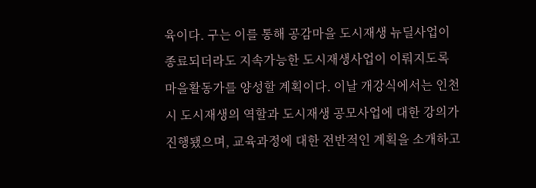육이다. 구는 이를 통해 공감마을 도시재생 뉴딜사업이 종료되더라도 지속가능한 도시재생사업이 이뤄지도록 마을활동가를 양성할 계획이다. 이날 개강식에서는 인천시 도시재생의 역할과 도시재생 공모사업에 대한 강의가 진행됐으며, 교육과정에 대한 전반적인 계획을 소개하고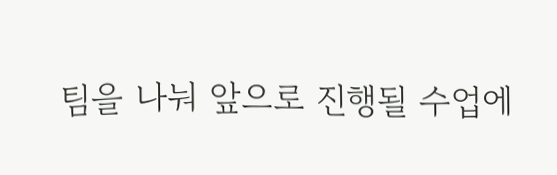팀을 나눠 앞으로 진행될 수업에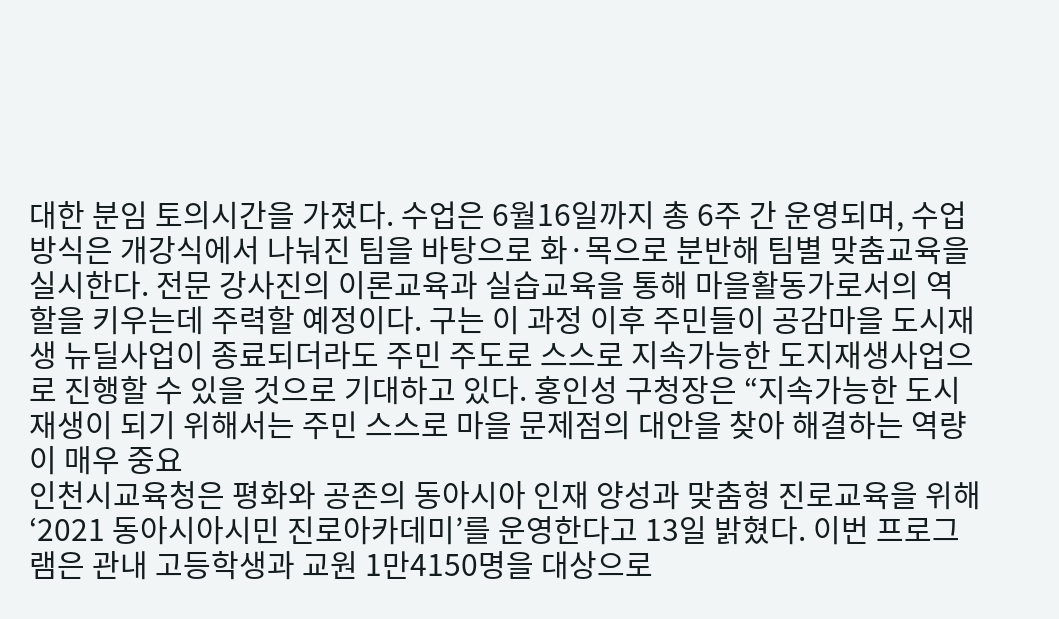대한 분임 토의시간을 가졌다. 수업은 6월16일까지 총 6주 간 운영되며, 수업방식은 개강식에서 나눠진 팀을 바탕으로 화·목으로 분반해 팀별 맞춤교육을 실시한다. 전문 강사진의 이론교육과 실습교육을 통해 마을활동가로서의 역할을 키우는데 주력할 예정이다. 구는 이 과정 이후 주민들이 공감마을 도시재생 뉴딜사업이 종료되더라도 주민 주도로 스스로 지속가능한 도지재생사업으로 진행할 수 있을 것으로 기대하고 있다. 홍인성 구청장은 “지속가능한 도시재생이 되기 위해서는 주민 스스로 마을 문제점의 대안을 찾아 해결하는 역량이 매우 중요
인천시교육청은 평화와 공존의 동아시아 인재 양성과 맞춤형 진로교육을 위해 ‘2021 동아시아시민 진로아카데미’를 운영한다고 13일 밝혔다. 이번 프로그램은 관내 고등학생과 교원 1만4150명을 대상으로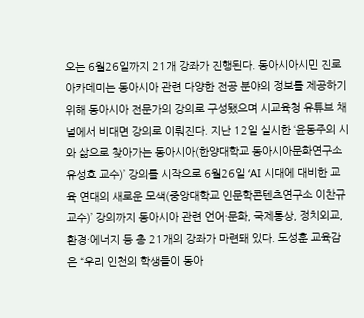오는 6월26일까지 21개 강좌가 진행된다. 동아시아시민 진로아카데미는 동아시아 관련 다양한 전공 분야의 정보를 제공하기 위해 동아시아 전문가의 강의로 구성됐으며 시교육청 유튜브 채널에서 비대면 강의로 이뤄진다. 지난 12일 실시한 ‘윤동주의 시와 삶으로 찾아가는 동아시아(한양대학교 동아시아문화연구소 유성호 교수)’ 강의를 시작으로 6월26일 ‘AI 시대에 대비한 교육 연대의 새로운 모색(중앙대학교 인문학콘텐츠연구소 이찬규 교수)’ 강의까지 동아시아 관련 언어·문화, 국제통상, 정치외교, 환경·에너지 등 총 21개의 강좌가 마련돼 있다. 도성훈 교육감은 “우리 인천의 학생들이 동아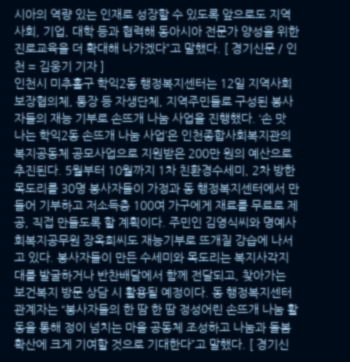시아의 역량 있는 인재로 성장할 수 있도록 앞으로도 지역사회, 기업, 대학 등과 협력해 동아시아 전문가 양성을 위한 진로교육을 더 확대해 나가겠다”고 말했다. [ 경기신문 / 인천 = 김웅기 기자 ]
인천시 미추홀구 학익2동 행정복지센터는 12일 지역사회보장협의체, 통장 등 자생단체, 지역주민들로 구성된 봉사자들의 재능 기부로 손뜨개 나눔 사업을 진행했다. ‘손 맛 나는 학익2동 손뜨개 나눔 사업’은 인천종합사회복지관의 복지공동체 공모사업으로 지원받은 200만 원의 예산으로 추진된다. 5월부터 10월까지 1차 친환경수세미, 2차 방한목도리를 30명 봉사자들이 가정과 동 행정복지센터에서 만들어 기부하고 저소득층 100여 가구에게 재료를 무료로 제공, 직접 만들도록 할 계획이다. 주민인 김영식씨와 명예사회복지공무원 장옥희씨도 재능기부로 뜨개질 강습에 나서고 있다. 봉사자들이 만든 수세미와 목도리는 복지사각지대를 발굴하거나 반찬배달에서 함께 전달되고, 찾아가는 보건복지 방문 상담 시 활용될 예정이다. 동 행정복지센터 관계자는 “봉사자들의 한 땀 한 땀 정성어린 손뜨개 나눔 활동을 통해 정이 넘치는 마을 공동체 조성하고 나눔과 돌봄 확산에 크게 기여할 것으로 기대한다”고 말했다. [ 경기신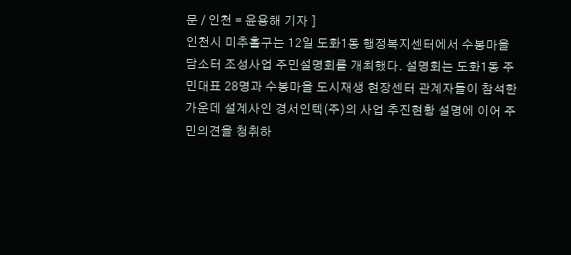문 / 인천 = 윤용해 기자 ]
인천시 미추홀구는 12일 도화1동 행정복지센터에서 수봉마을 담소터 조성사업 주민설명회를 개최했다. 설명회는 도화1동 주민대표 28명과 수봉마을 도시재생 현장센터 관계자들이 참석한 가운데 설계사인 경서인텍(주)의 사업 추진현황 설명에 이어 주민의견을 청취하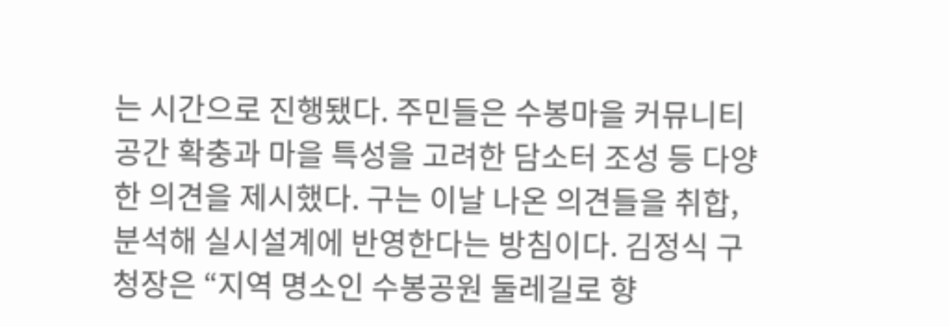는 시간으로 진행됐다. 주민들은 수봉마을 커뮤니티 공간 확충과 마을 특성을 고려한 담소터 조성 등 다양한 의견을 제시했다. 구는 이날 나온 의견들을 취합, 분석해 실시설계에 반영한다는 방침이다. 김정식 구청장은 “지역 명소인 수봉공원 둘레길로 향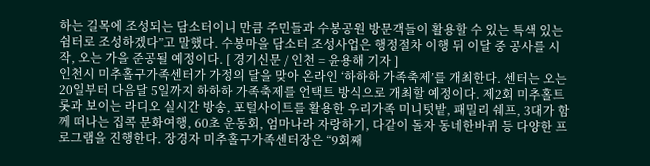하는 길목에 조성되는 담소터이니 만큼 주민들과 수봉공원 방문객들이 활용할 수 있는 특색 있는 쉼터로 조성하겠다”고 말했다. 수봉마을 담소터 조성사업은 행정절차 이행 뒤 이달 중 공사를 시작, 오는 가을 준공될 예정이다. [ 경기신문 / 인천 = 윤용해 기자 ]
인천시 미추홀구가족센터가 가정의 달을 맞아 온라인 ‘하하하 가족축제’를 개최한다. 센터는 오는 20일부터 다음달 5일까지 하하하 가족축제를 언택트 방식으로 개최할 예정이다. 제2회 미추홀트롯과 보이는 라디오 실시간 방송, 포털사이트를 활용한 우리가족 미니텃밭, 패밀리 쉐프, 3대가 함께 떠나는 집콕 문화여행, 60초 운동회, 엄마나라 자랑하기, 다같이 돌자 동네한바퀴 등 다양한 프로그램을 진행한다. 장경자 미추홀구가족센터장은 “9회째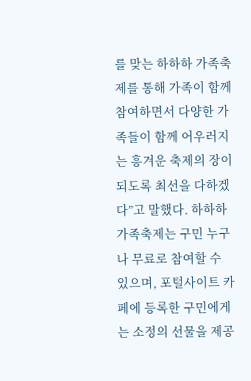를 맞는 하하하 가족축제를 통해 가족이 함께 참여하면서 다양한 가족들이 함께 어우러지는 흥겨운 축제의 장이 되도록 최선을 다하겠다”고 말했다. 하하하 가족축제는 구민 누구나 무료로 참여할 수 있으며, 포털사이트 카페에 등록한 구민에게는 소정의 선물을 제공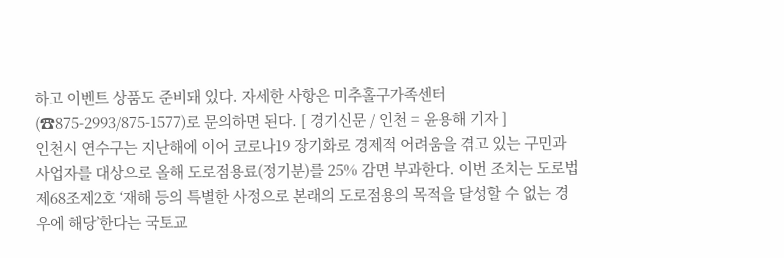하고 이벤트 상품도 준비돼 있다. 자세한 사항은 미추홀구가족센터(☎875-2993/875-1577)로 문의하면 된다. [ 경기신문 / 인천 = 윤용해 기자 ]
인천시 연수구는 지난해에 이어 코로나19 장기화로 경제적 어려움을 겪고 있는 구민과 사업자를 대상으로 올해 도로점용료(정기분)를 25% 감면 부과한다. 이번 조치는 도로법 제68조제2호 ‘재해 등의 특별한 사정으로 본래의 도로점용의 목적을 달성할 수 없는 경우에 해당’한다는 국토교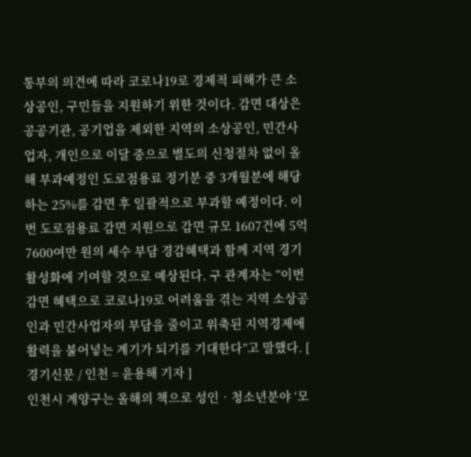통부의 의견에 따라 코로나19로 경제적 피해가 큰 소상공인, 구민들을 지원하기 위한 것이다. 감면 대상은 공공기관, 공기업을 제외한 지역의 소상공인, 민간사업자, 개인으로 이달 중으로 별도의 신청절차 없이 올해 부과예정인 도로점용료 정기분 중 3개월분에 해당하는 25%를 감면 후 일괄적으로 부과할 예정이다. 이번 도로점용료 감면 지원으로 감면 규모 1607건에 5억7600여만 원의 세수 부담 경감혜택과 함께 지역 경기 활성화에 기여할 것으로 예상된다. 구 관계자는 “이번 감면 혜택으로 코로나19로 어려움을 겪는 지역 소상공인과 민간사업자의 부담을 줄이고 위축된 지역경제에 활력을 불어넣는 계기가 되기를 기대한다”고 말했다. [ 경기신문 / 인천 = 윤용해 기자 ]
인천시 계양구는 올해의 책으로 성인‧청소년분야 ‘모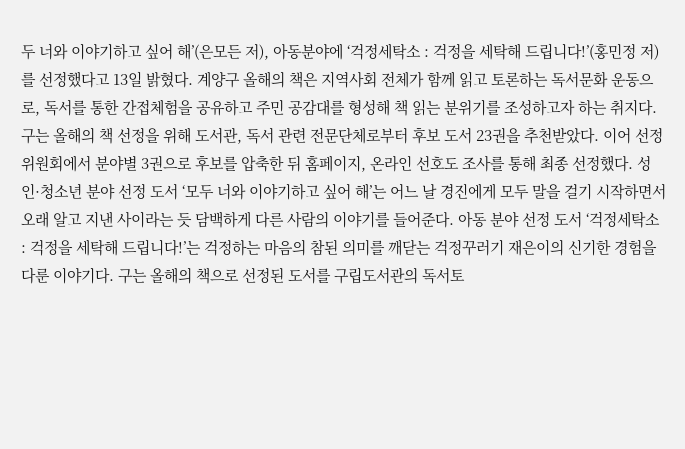두 너와 이야기하고 싶어 해’(은모든 저), 아동분야에 ‘걱정세탁소 : 걱정을 세탁해 드립니다!’(홍민정 저)를 선정했다고 13일 밝혔다. 계양구 올해의 책은 지역사회 전체가 함께 읽고 토론하는 독서문화 운동으로, 독서를 통한 간접체험을 공유하고 주민 공감대를 형성해 책 읽는 분위기를 조성하고자 하는 취지다. 구는 올해의 책 선정을 위해 도서관, 독서 관련 전문단체로부터 후보 도서 23권을 추천받았다. 이어 선정위원회에서 분야별 3권으로 후보를 압축한 뒤 홈페이지, 온라인 선호도 조사를 통해 최종 선정했다. 성인·청소년 분야 선정 도서 ‘모두 너와 이야기하고 싶어 해’는 어느 날 경진에게 모두 말을 걸기 시작하면서 오래 알고 지낸 사이라는 듯 담백하게 다른 사람의 이야기를 들어준다. 아동 분야 선정 도서 ‘걱정세탁소 : 걱정을 세탁해 드립니다!’는 걱정하는 마음의 참된 의미를 깨닫는 걱정꾸러기 재은이의 신기한 경험을 다룬 이야기다. 구는 올해의 책으로 선정된 도서를 구립도서관의 독서토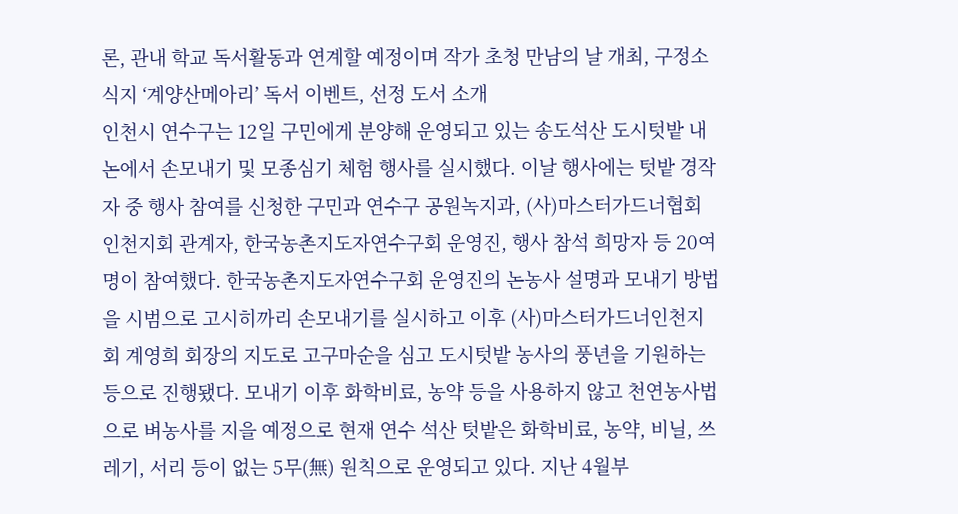론, 관내 학교 독서활동과 연계할 예정이며 작가 초청 만남의 날 개최, 구정소식지 ‘계양산메아리’ 독서 이벤트, 선정 도서 소개
인천시 연수구는 12일 구민에게 분양해 운영되고 있는 송도석산 도시텃밭 내 논에서 손모내기 및 모종심기 체험 행사를 실시했다. 이날 행사에는 텃밭 경작자 중 행사 참여를 신청한 구민과 연수구 공원녹지과, (사)마스터가드너협회인천지회 관계자, 한국농촌지도자연수구회 운영진, 행사 참석 희망자 등 20여 명이 참여했다. 한국농촌지도자연수구회 운영진의 논농사 설명과 모내기 방법을 시범으로 고시히까리 손모내기를 실시하고 이후 (사)마스터가드너인천지회 계영희 회장의 지도로 고구마순을 심고 도시텃밭 농사의 풍년을 기원하는 등으로 진행됐다. 모내기 이후 화학비료, 농약 등을 사용하지 않고 천연농사법으로 벼농사를 지을 예정으로 현재 연수 석산 텃밭은 화학비료, 농약, 비닐, 쓰레기, 서리 등이 없는 5무(無) 원칙으로 운영되고 있다. 지난 4월부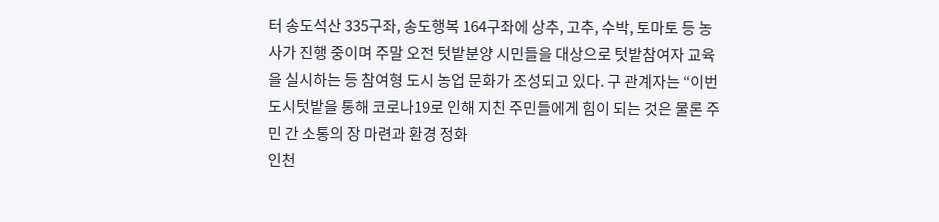터 송도석산 335구좌, 송도행복 164구좌에 상추, 고추, 수박, 토마토 등 농사가 진행 중이며 주말 오전 텃밭분양 시민들을 대상으로 텃밭참여자 교육을 실시하는 등 참여형 도시 농업 문화가 조성되고 있다. 구 관계자는 “이번 도시텃밭을 통해 코로나19로 인해 지친 주민들에게 힘이 되는 것은 물론 주민 간 소통의 장 마련과 환경 정화
인천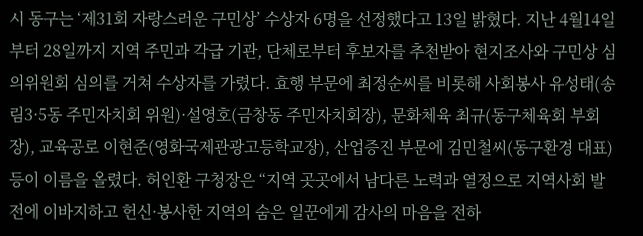시 동구는 ‘제31회 자랑스러운 구민상’ 수상자 6명을 선정했다고 13일 밝혔다. 지난 4월14일부터 28일까지 지역 주민과 각급 기관, 단체로부터 후보자를 추천받아 현지조사와 구민상 심의위원회 심의를 거쳐 수상자를 가렸다. 효행 부문에 최정순씨를 비롯해 사회봉사 유성태(송림3·5동 주민자치회 위원)·설영호(금창동 주민자치회장), 문화체육 최규(동구체육회 부회장), 교육공로 이현준(영화국제관광고등학교장), 산업증진 부문에 김민철씨(동구환경 대표) 등이 이름을 올렸다. 허인환 구청장은 “지역 곳곳에서 남다른 노력과 열정으로 지역사회 발전에 이바지하고 헌신·봉사한 지역의 숨은 일꾼에게 감사의 마음을 전하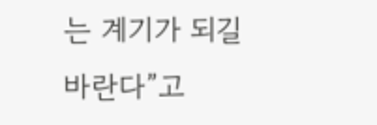는 계기가 되길 바란다”고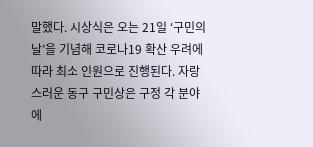말했다. 시상식은 오는 21일 ‘구민의 날’을 기념해 코로나19 확산 우려에 따라 최소 인원으로 진행된다. 자랑스러운 동구 구민상은 구정 각 분야에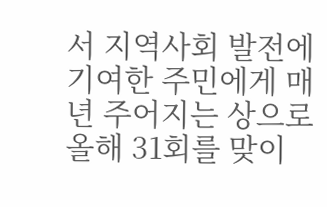서 지역사회 발전에 기여한 주민에게 매년 주어지는 상으로 올해 31회를 맞이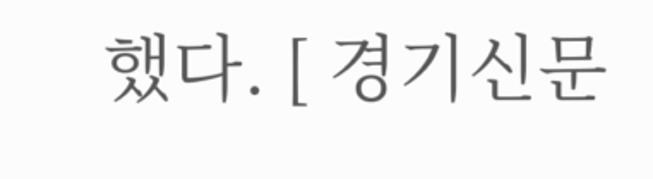했다. [ 경기신문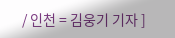/ 인천 = 김웅기 기자 ]